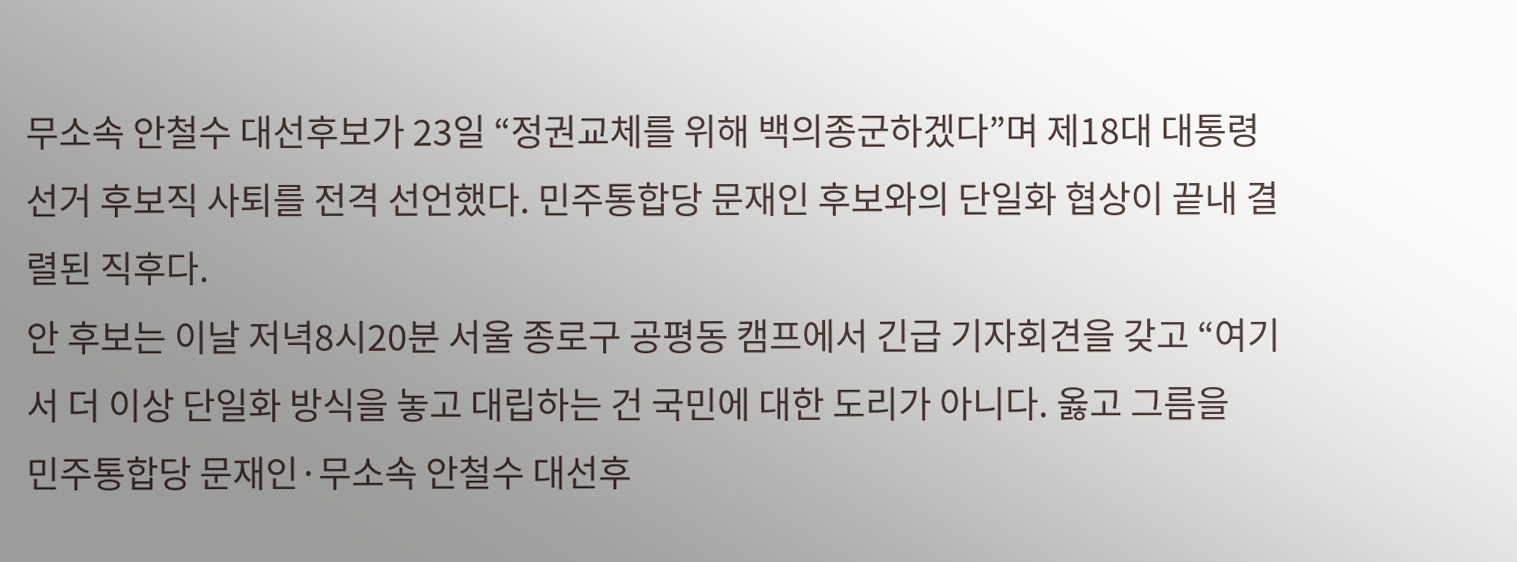무소속 안철수 대선후보가 23일 “정권교체를 위해 백의종군하겠다”며 제18대 대통령 선거 후보직 사퇴를 전격 선언했다. 민주통합당 문재인 후보와의 단일화 협상이 끝내 결렬된 직후다.
안 후보는 이날 저녁8시20분 서울 종로구 공평동 캠프에서 긴급 기자회견을 갖고 “여기서 더 이상 단일화 방식을 놓고 대립하는 건 국민에 대한 도리가 아니다. 옳고 그름을
민주통합당 문재인·무소속 안철수 대선후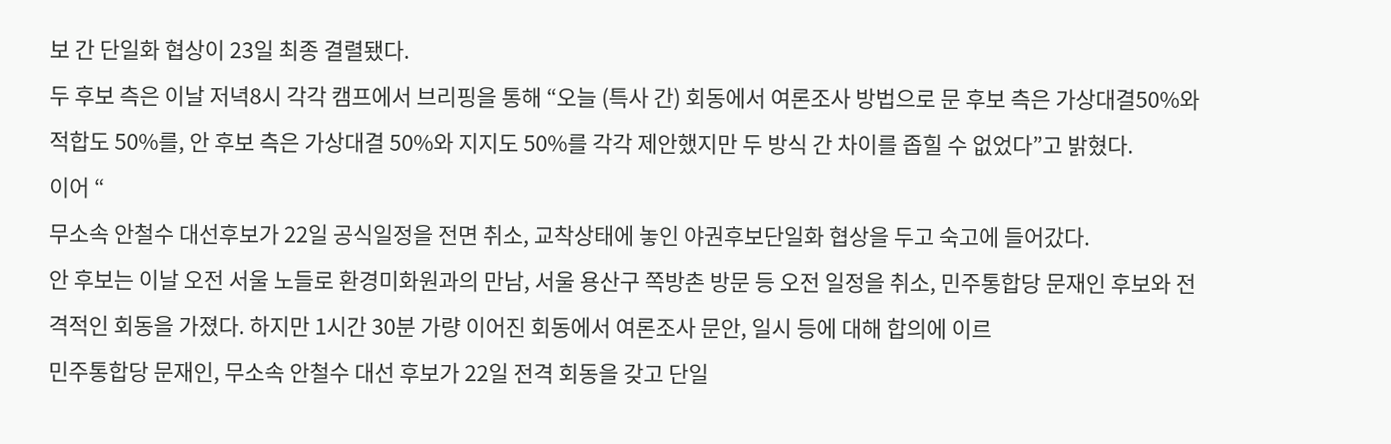보 간 단일화 협상이 23일 최종 결렬됐다.
두 후보 측은 이날 저녁8시 각각 캠프에서 브리핑을 통해 “오늘 (특사 간) 회동에서 여론조사 방법으로 문 후보 측은 가상대결50%와 적합도 50%를, 안 후보 측은 가상대결 50%와 지지도 50%를 각각 제안했지만 두 방식 간 차이를 좁힐 수 없었다”고 밝혔다.
이어 “
무소속 안철수 대선후보가 22일 공식일정을 전면 취소, 교착상태에 놓인 야권후보단일화 협상을 두고 숙고에 들어갔다.
안 후보는 이날 오전 서울 노들로 환경미화원과의 만남, 서울 용산구 쪽방촌 방문 등 오전 일정을 취소, 민주통합당 문재인 후보와 전격적인 회동을 가졌다. 하지만 1시간 30분 가량 이어진 회동에서 여론조사 문안, 일시 등에 대해 합의에 이르
민주통합당 문재인, 무소속 안철수 대선 후보가 22일 전격 회동을 갖고 단일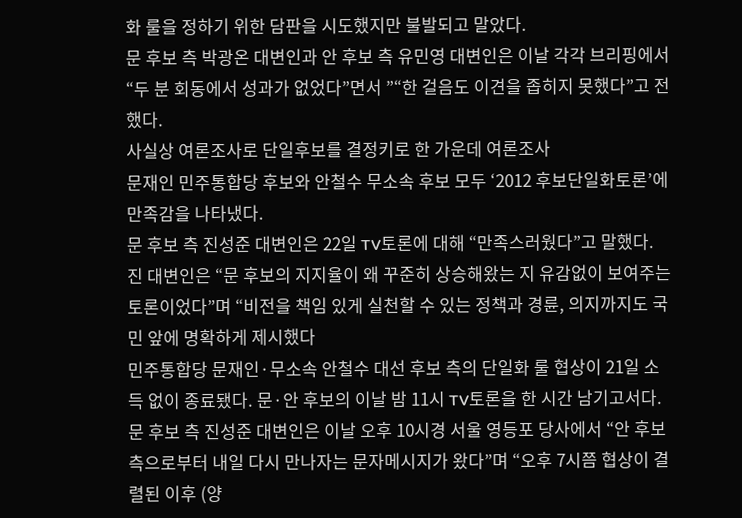화 룰을 정하기 위한 담판을 시도했지만 불발되고 말았다.
문 후보 측 박광온 대변인과 안 후보 측 유민영 대변인은 이날 각각 브리핑에서 “두 분 회동에서 성과가 없었다”면서 ”“한 걸음도 이견을 좁히지 못했다”고 전했다.
사실상 여론조사로 단일후보를 결정키로 한 가운데 여론조사
문재인 민주통합당 후보와 안철수 무소속 후보 모두 ‘2012 후보단일화토론’에 만족감을 나타냈다.
문 후보 측 진성준 대변인은 22일 TV토론에 대해 “만족스러웠다”고 말했다. 진 대변인은 “문 후보의 지지율이 왜 꾸준히 상승해왔는 지 유감없이 보여주는 토론이었다”며 “비전을 책임 있게 실천할 수 있는 정책과 경륜, 의지까지도 국민 앞에 명확하게 제시했다
민주통합당 문재인·무소속 안철수 대선 후보 측의 단일화 룰 협상이 21일 소득 없이 종료됐다. 문·안 후보의 이날 밤 11시 TV토론을 한 시간 남기고서다.
문 후보 측 진성준 대변인은 이날 오후 10시경 서울 영등포 당사에서 “안 후보 측으로부터 내일 다시 만나자는 문자메시지가 왔다”며 “오후 7시쯤 협상이 결렬된 이후 (양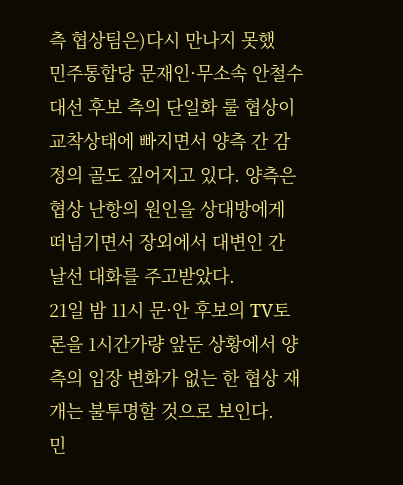측 협상팀은)다시 만나지 못했
민주통합당 문재인·무소속 안철수 대선 후보 측의 단일화 룰 협상이 교착상태에 빠지면서 양측 간 감정의 골도 깊어지고 있다. 양측은 협상 난항의 원인을 상대방에게 떠넘기면서 장외에서 대변인 간 날선 대화를 주고받았다.
21일 밤 11시 문·안 후보의 TV토론을 1시간가량 앞둔 상황에서 양측의 입장 변화가 없는 한 협상 재개는 불투명할 것으로 보인다.
민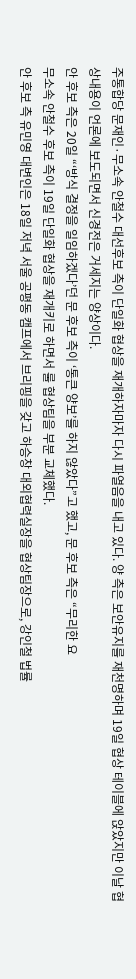주통합당 문재인·무소속 안철수 대선후보 측이 단일화 협상을 재개하자마자 다시 파열음을 내고 있다. 양 측은 보안유지를 재천명하며 19일 협상 테이블에 앉았지만 이날 협상내용이 언론에 보도되면서 신경전은 거세지는 양상이다.
안 후보 측은 20일 “‘방식 결정을 일임하겠다’던 문 후보 측이 ‘통큰 양보’를 하지 않았다”고 했고, 문 후보 측은 “무리한 요
무소속 안철수 후보 측이 19일 단일화 협상을 재개키로 하면서 룰 협상팀을 부분 교체했다.
안 후보 측 유민영 대변인은 18일 저녁 서울 공평동 캠프에서 브리핑을 갖고 하승창 대외협력실장을 협상팀장으로, 강인철 법률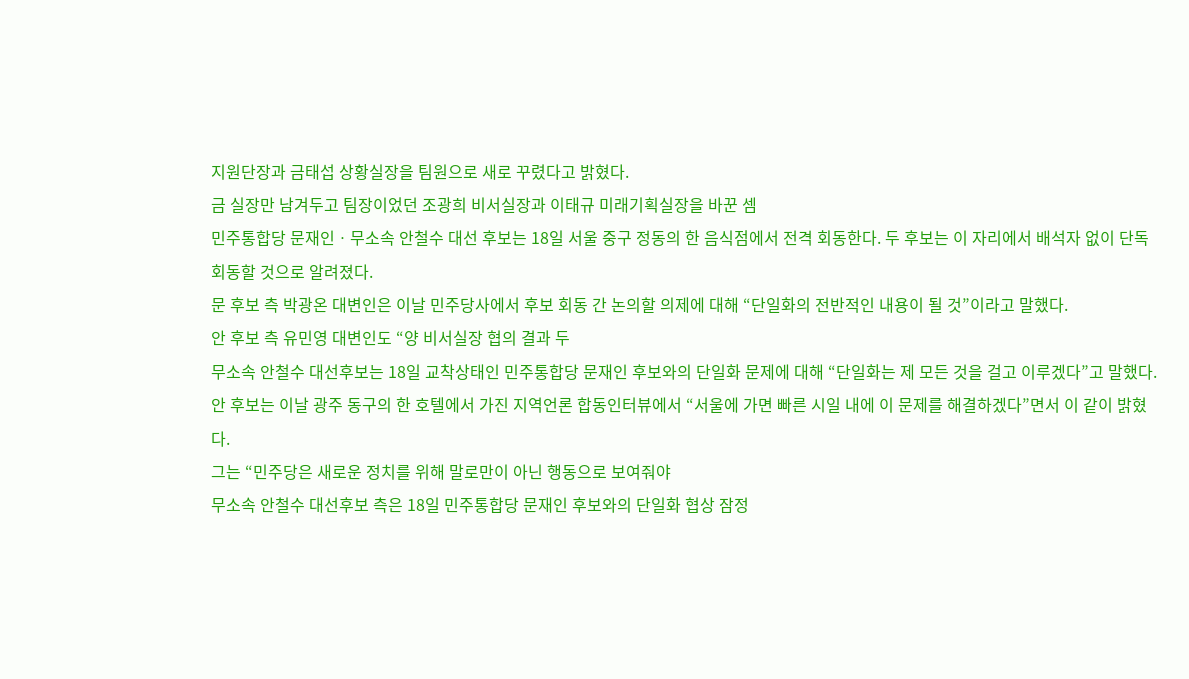지원단장과 금태섭 상황실장을 팀원으로 새로 꾸렸다고 밝혔다.
금 실장만 남겨두고 팀장이었던 조광희 비서실장과 이태규 미래기획실장을 바꾼 셈
민주통합당 문재인ㆍ무소속 안철수 대선 후보는 18일 서울 중구 정동의 한 음식점에서 전격 회동한다. 두 후보는 이 자리에서 배석자 없이 단독 회동할 것으로 알려졌다.
문 후보 측 박광온 대변인은 이날 민주당사에서 후보 회동 간 논의할 의제에 대해 “단일화의 전반적인 내용이 될 것”이라고 말했다.
안 후보 측 유민영 대변인도 “양 비서실장 협의 결과 두
무소속 안철수 대선후보는 18일 교착상태인 민주통합당 문재인 후보와의 단일화 문제에 대해 “단일화는 제 모든 것을 걸고 이루겠다”고 말했다.
안 후보는 이날 광주 동구의 한 호텔에서 가진 지역언론 합동인터뷰에서 “서울에 가면 빠른 시일 내에 이 문제를 해결하겠다”면서 이 같이 밝혔다.
그는 “민주당은 새로운 정치를 위해 말로만이 아닌 행동으로 보여줘야
무소속 안철수 대선후보 측은 18일 민주통합당 문재인 후보와의 단일화 협상 잠정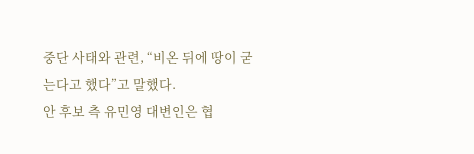중단 사태와 관련, “비온 뒤에 땅이 굳는다고 했다”고 말했다.
안 후보 측 유민영 대변인은 협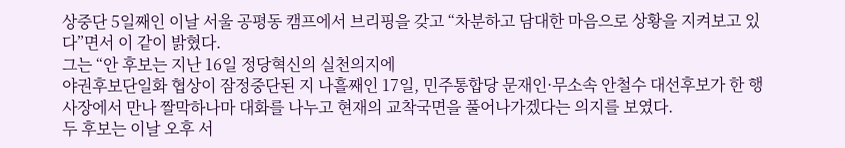상중단 5일째인 이날 서울 공평동 캠프에서 브리핑을 갖고 “차분하고 담대한 마음으로 상황을 지켜보고 있다”면서 이 같이 밝혔다.
그는 “안 후보는 지난 16일 정당혁신의 실천의지에
야권후보단일화 협상이 잠정중단된 지 나흘째인 17일, 민주통합당 문재인·무소속 안철수 대선후보가 한 행사장에서 만나 짤막하나마 대화를 나누고 현재의 교착국면을 풀어나가겠다는 의지를 보였다.
두 후보는 이날 오후 서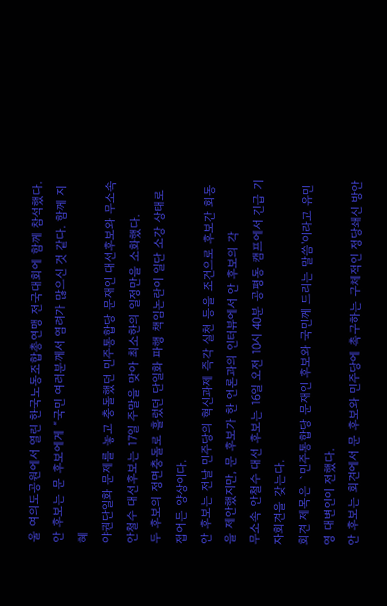울 여의도공원에서 열린 한국노동조합총연맹 전국대회에 함께 참석했다. 안 후보는 문 후보에게 “국민 여러분께서 염려가 많으신 것 같다. 함께 지혜
야권단일화 문제를 놓고 충돌했던 민주통합당 문재인 대선후보와 무소속 안철수 대선후보는 17일 주말을 맞아 최소한의 일정만을 소화했다.
두 후보의 정면충돌로 흘렀던 단일화 파행 책임논란이 일단 소강 상태로 접어든 양상이다.
안 후보는 전날 민주당의 혁신과제 즉각 실천 등을 조건으로 후보간 회동을 제안했지만, 문 후보가 한 언론과의 인터뷰에서 안 후보의 각
무소속 안철수 대선 후보는 16일 오전 10시 40분 공평동 캠프에서 긴급 기자회견을 갖는다.
회견 제목은 `민주통합당 문재인 후보와 국민께 드리는 말씀'이라고 유민영 대변인이 전했다.
안 후보는 회견에서 문 후보와 민주당에 촉구하는 구체적인 정당쇄신 방안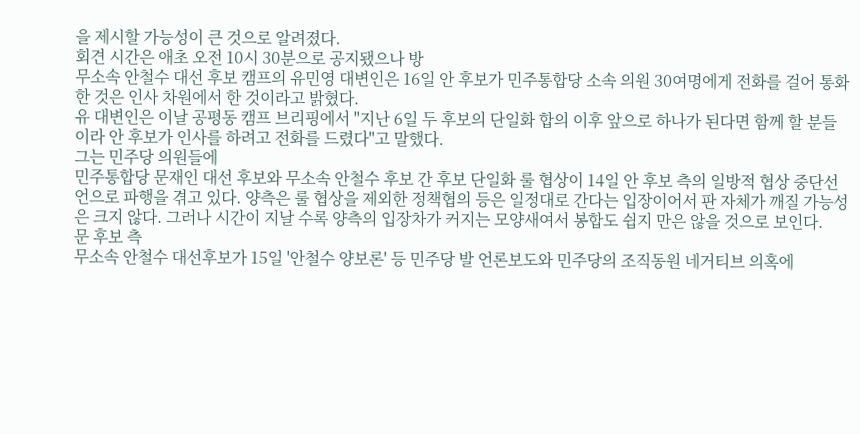을 제시할 가능성이 큰 것으로 알려졌다.
회견 시간은 애초 오전 10시 30분으로 공지됐으나 방
무소속 안철수 대선 후보 캠프의 유민영 대변인은 16일 안 후보가 민주통합당 소속 의원 30여명에게 전화를 걸어 통화한 것은 인사 차원에서 한 것이라고 밝혔다.
유 대변인은 이날 공평동 캠프 브리핑에서 "지난 6일 두 후보의 단일화 합의 이후 앞으로 하나가 된다면 함께 할 분들이라 안 후보가 인사를 하려고 전화를 드렸다"고 말했다.
그는 민주당 의원들에
민주통합당 문재인 대선 후보와 무소속 안철수 후보 간 후보 단일화 룰 협상이 14일 안 후보 측의 일방적 협상 중단선언으로 파행을 겪고 있다. 양측은 룰 협상을 제외한 정책협의 등은 일정대로 간다는 입장이어서 판 자체가 깨질 가능성은 크지 않다. 그러나 시간이 지날 수록 양측의 입장차가 커지는 모양새여서 봉합도 쉽지 만은 않을 것으로 보인다.
문 후보 측
무소속 안철수 대선후보가 15일 '안철수 양보론' 등 민주당 발 언론보도와 민주당의 조직동원 네거티브 의혹에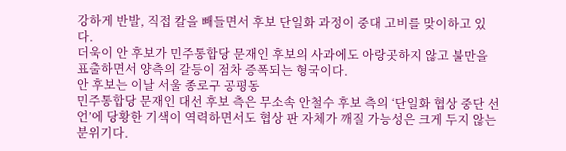강하게 반발, 직접 칼을 빼들면서 후보 단일화 과정이 중대 고비를 맞이하고 있다.
더욱이 안 후보가 민주통합당 문재인 후보의 사과에도 아랑곳하지 않고 불만을 표출하면서 양측의 갈등이 점차 증폭되는 형국이다.
안 후보는 이날 서울 종로구 공평동
민주통합당 문재인 대선 후보 측은 무소속 안철수 후보 측의 ‘단일화 협상 중단 선언’에 당황한 기색이 역력하면서도 협상 판 자체가 깨질 가능성은 크게 두지 않는 분위기다.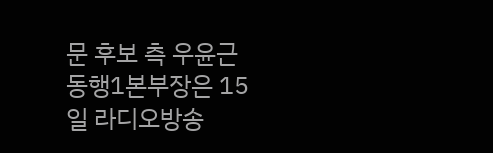문 후보 측 우윤근 동행1본부장은 15일 라디오방송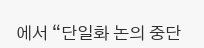에서 “단일화 논의 중단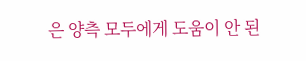은 양측 모두에게 도움이 안 된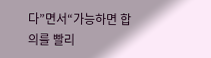다”면서“가능하면 합의를 빨리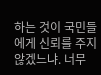하는 것이 국민들에게 신뢰를 주지 않겠느냐. 너무